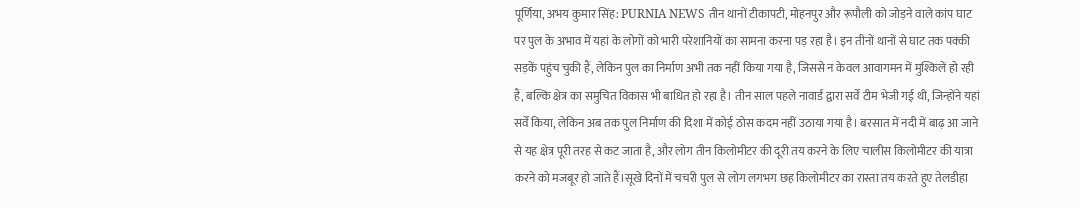पूर्णिया, अभय कुमार सिंह: PURNIA NEWS तीन थानों टीकापटी, मोहनपुर और रूपौली को जोड़ने वाले कांप घाट पर पुल के अभाव में यहां के लोगों को भारी परेशानियों का सामना करना पड़ रहा है। इन तीनों थानों से घाट तक पक्की सड़कें पहुंच चुकी हैं, लेकिन पुल का निर्माण अभी तक नहीं किया गया है, जिससे न केवल आवागमन में मुश्किलें हो रही हैं, बल्कि क्षेत्र का समुचित विकास भी बाधित हो रहा है। तीन साल पहले नावार्ड द्वारा सर्वे टीम भेजी गई थी, जिन्होंने यहां सर्वे किया, लेकिन अब तक पुल निर्माण की दिशा में कोई ठोस कदम नहीं उठाया गया है। बरसात में नदी में बाढ़ आ जाने से यह क्षेत्र पूरी तरह से कट जाता है, और लोग तीन किलोमीटर की दूरी तय करने के लिए चालीस किलोमीटर की यात्रा करने को मजबूर हो जाते हैं।सूखे दिनों में चचरी पुल से लोग लगभग छह किलोमीटर का रास्ता तय करते हुए तेलडीहा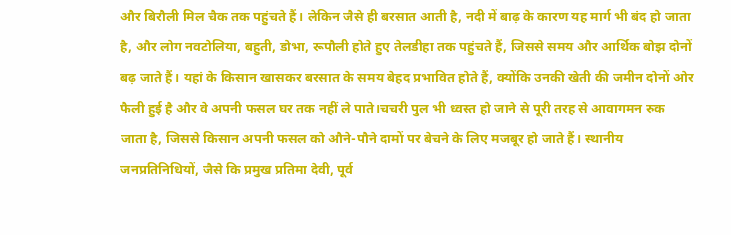और बिरौली मिल चैक तक पहुंचते हैं। लेकिन जैसे ही बरसात आती है, नदी में बाढ़ के कारण यह मार्ग भी बंद हो जाता है, और लोग नवटोलिया, बहुती, डोभा, रूपौली होते हुए तेलडीहा तक पहुंचते हैं, जिससे समय और आर्थिक बोझ दोनों बढ़ जाते हैं। यहां के किसान खासकर बरसात के समय बेहद प्रभावित होते हैं, क्योंकि उनकी खेती की जमीन दोनों ओर फैली हुई है और वे अपनी फसल घर तक नहीं ले पाते।चचरी पुल भी ध्वस्त हो जाने से पूरी तरह से आवागमन रुक जाता है, जिससे किसान अपनी फसल को औने-पौने दामों पर बेचने के लिए मजबूर हो जाते हैं। स्थानीय जनप्रतिनिधियों, जैसे कि प्रमुख प्रतिमा देवी, पूर्व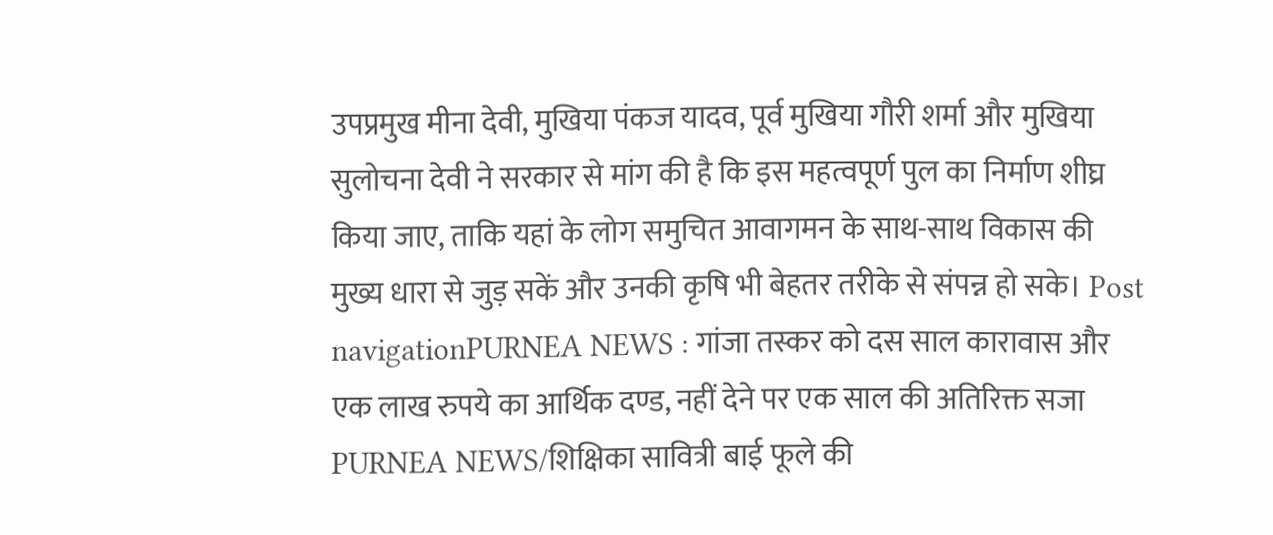उपप्रमुख मीना देवी, मुखिया पंकज यादव, पूर्व मुखिया गौरी शर्मा और मुखिया सुलोचना देवी ने सरकार से मांग की है कि इस महत्वपूर्ण पुल का निर्माण शीघ्र किया जाए, ताकि यहां के लोग समुचित आवागमन के साथ-साथ विकास की मुख्य धारा से जुड़ सकें और उनकी कृषि भी बेहतर तरीके से संपन्न हो सके। Post navigationPURNEA NEWS : गांजा तस्कर को दस साल कारावास और एक लाख रुपये का आर्थिक दण्ड, नहीं देने पर एक साल की अतिरिक्त सजा PURNEA NEWS/शिक्षिका सावित्री बाई फूले की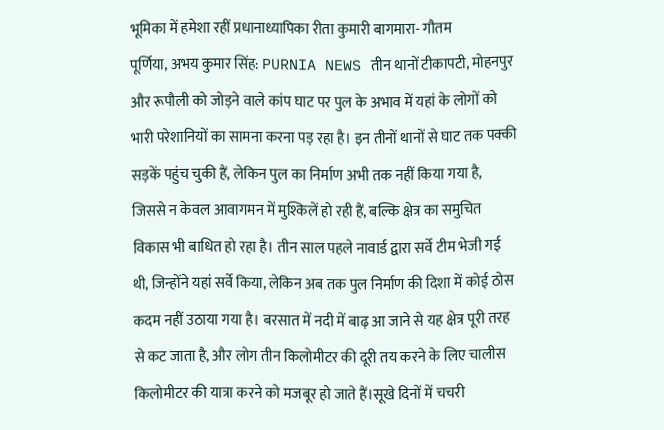भूमिका में हमेशा रहीं प्रधानाध्यापिका रीता कुमारी बागमारा- गौतम
पूर्णिया, अभय कुमार सिंह: PURNIA NEWS तीन थानों टीकापटी, मोहनपुर और रूपौली को जोड़ने वाले कांप घाट पर पुल के अभाव में यहां के लोगों को भारी परेशानियों का सामना करना पड़ रहा है। इन तीनों थानों से घाट तक पक्की सड़कें पहुंच चुकी हैं, लेकिन पुल का निर्माण अभी तक नहीं किया गया है, जिससे न केवल आवागमन में मुश्किलें हो रही हैं, बल्कि क्षेत्र का समुचित विकास भी बाधित हो रहा है। तीन साल पहले नावार्ड द्वारा सर्वे टीम भेजी गई थी, जिन्होंने यहां सर्वे किया, लेकिन अब तक पुल निर्माण की दिशा में कोई ठोस कदम नहीं उठाया गया है। बरसात में नदी में बाढ़ आ जाने से यह क्षेत्र पूरी तरह से कट जाता है, और लोग तीन किलोमीटर की दूरी तय करने के लिए चालीस किलोमीटर की यात्रा करने को मजबूर हो जाते हैं।सूखे दिनों में चचरी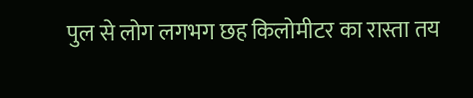पुल से लोग लगभग छह किलोमीटर का रास्ता तय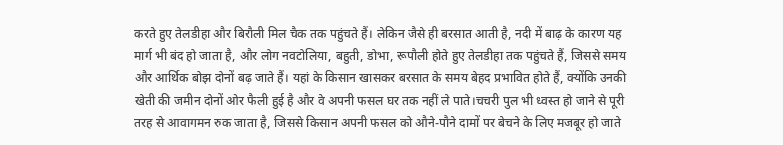करते हुए तेलडीहा और बिरौली मिल चैक तक पहुंचते हैं। लेकिन जैसे ही बरसात आती है, नदी में बाढ़ के कारण यह मार्ग भी बंद हो जाता है, और लोग नवटोलिया, बहुती, डोभा, रूपौली होते हुए तेलडीहा तक पहुंचते हैं, जिससे समय और आर्थिक बोझ दोनों बढ़ जाते हैं। यहां के किसान खासकर बरसात के समय बेहद प्रभावित होते हैं, क्योंकि उनकी खेती की जमीन दोनों ओर फैली हुई है और वे अपनी फसल घर तक नहीं ले पाते।चचरी पुल भी ध्वस्त हो जाने से पूरी तरह से आवागमन रुक जाता है, जिससे किसान अपनी फसल को औने-पौने दामों पर बेचने के लिए मजबूर हो जाते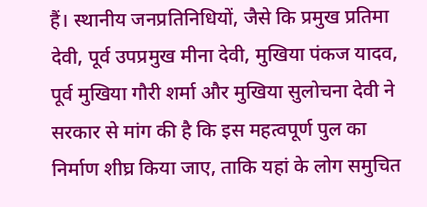हैं। स्थानीय जनप्रतिनिधियों, जैसे कि प्रमुख प्रतिमा देवी, पूर्व उपप्रमुख मीना देवी, मुखिया पंकज यादव, पूर्व मुखिया गौरी शर्मा और मुखिया सुलोचना देवी ने सरकार से मांग की है कि इस महत्वपूर्ण पुल का निर्माण शीघ्र किया जाए, ताकि यहां के लोग समुचित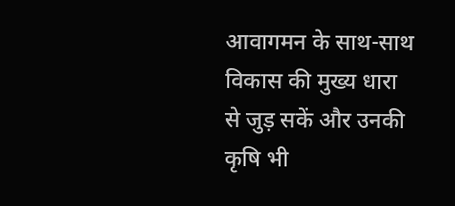आवागमन के साथ-साथ विकास की मुख्य धारा से जुड़ सकें और उनकी कृषि भी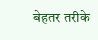बेहतर तरीके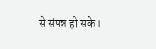से संपन्न हो सके।